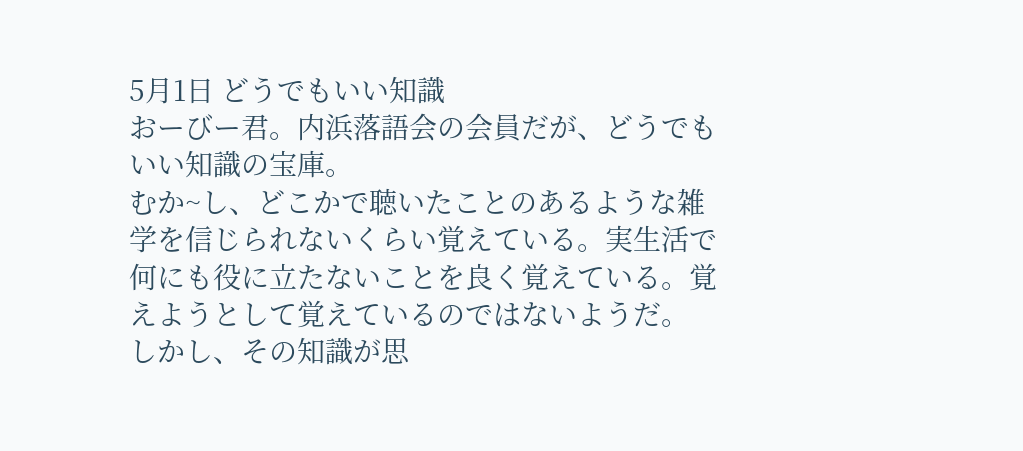5月1日 どうでもいい知識
おーびー君。内浜落語会の会員だが、どうでもいい知識の宝庫。
むか~し、どこかで聴いたことのあるような雑学を信じられないくらい覚えている。実生活で何にも役に立たないことを良く覚えている。覚えようとして覚えているのではないようだ。
しかし、その知識が思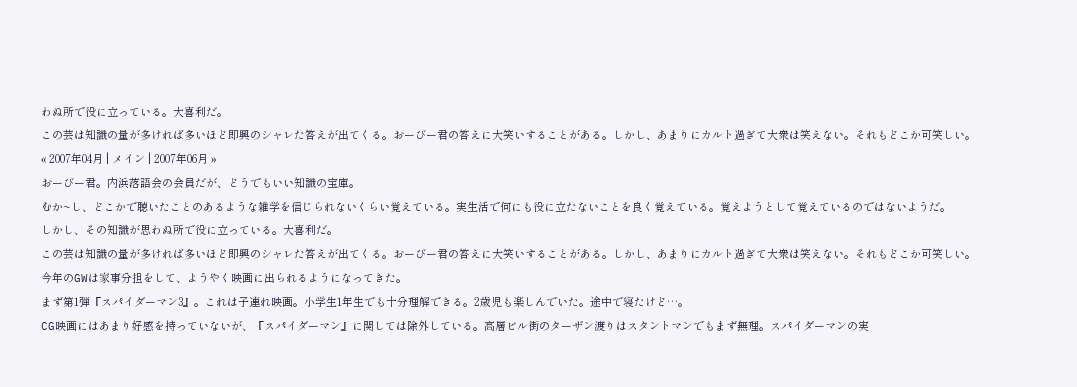わぬ所で役に立っている。大喜利だ。
この芸は知識の量が多ければ多いほど即興のシャレた答えが出てくる。おーびー君の答えに大笑いすることがある。しかし、あまりにカルト過ぎて大衆は笑えない。それもどこか可笑しい。
« 2007年04月 | メイン | 2007年06月 »
おーびー君。内浜落語会の会員だが、どうでもいい知識の宝庫。
むか~し、どこかで聴いたことのあるような雑学を信じられないくらい覚えている。実生活で何にも役に立たないことを良く覚えている。覚えようとして覚えているのではないようだ。
しかし、その知識が思わぬ所で役に立っている。大喜利だ。
この芸は知識の量が多ければ多いほど即興のシャレた答えが出てくる。おーびー君の答えに大笑いすることがある。しかし、あまりにカルト過ぎて大衆は笑えない。それもどこか可笑しい。
今年のGWは家事分担をして、ようやく映画に出られるようになってきた。
まず第1弾『スパイダーマン3』。これは子連れ映画。小学生1年生でも十分理解できる。2歳児も楽しんでいた。途中で寝たけど…。
CG映画にはあまり好感を持っていないが、『スパイダーマン』に関しては除外している。高層ビル街のターザン渡りはスタントマンでもまず無理。スパイダーマンの実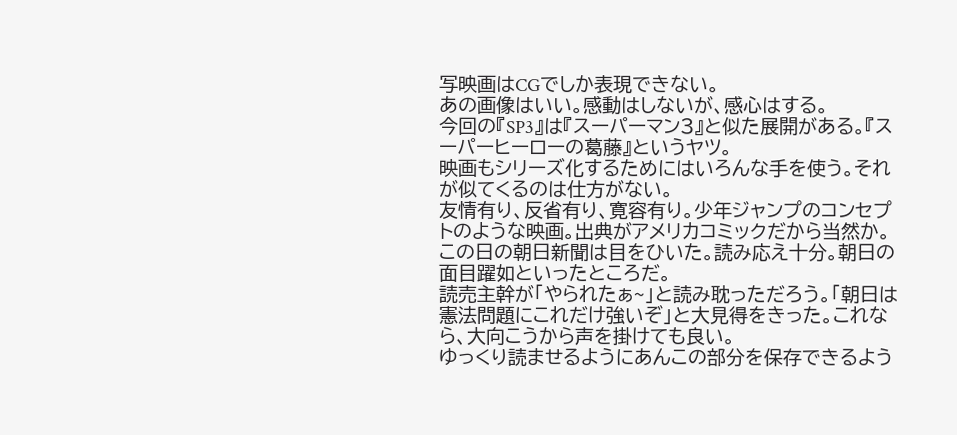写映画はCGでしか表現できない。
あの画像はいい。感動はしないが、感心はする。
今回の『SP3』は『スーパーマン3』と似た展開がある。『スーパーヒーローの葛藤』というヤツ。
映画もシリーズ化するためにはいろんな手を使う。それが似てくるのは仕方がない。
友情有り、反省有り、寛容有り。少年ジャンプのコンセプトのような映画。出典がアメリカコミックだから当然か。
この日の朝日新聞は目をひいた。読み応え十分。朝日の面目躍如といったところだ。
読売主幹が「やられたぁ~」と読み耽っただろう。「朝日は憲法問題にこれだけ強いぞ」と大見得をきった。これなら、大向こうから声を掛けても良い。
ゆっくり読ませるようにあんこの部分を保存できるよう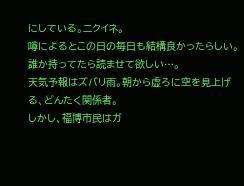にしている。ニクイネ。
噂によるとこの日の毎日も結構良かったらしい。誰か持ってたら読ませて欲しい…。
天気予報はズバリ雨。朝から虚ろに空を見上げる、どんたく関係者。
しかし、福博市民はガ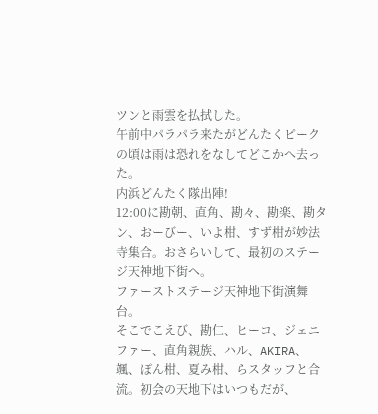ツンと雨雲を払拭した。
午前中パラパラ来たがどんたくピークの頃は雨は恐れをなしてどこかへ去った。
内浜どんたく隊出陣!
12:00に勘朝、直角、勘々、勘楽、勘タン、おーびー、いよ柑、すず柑が妙法寺集合。おさらいして、最初のステージ天神地下街へ。
ファーストステージ天神地下街演舞台。
そこでこえび、勘仁、ヒーコ、ジェニファー、直角親族、ハル、AKIRA、颯、ぽん柑、夏み柑、らスタッフと合流。初会の天地下はいつもだが、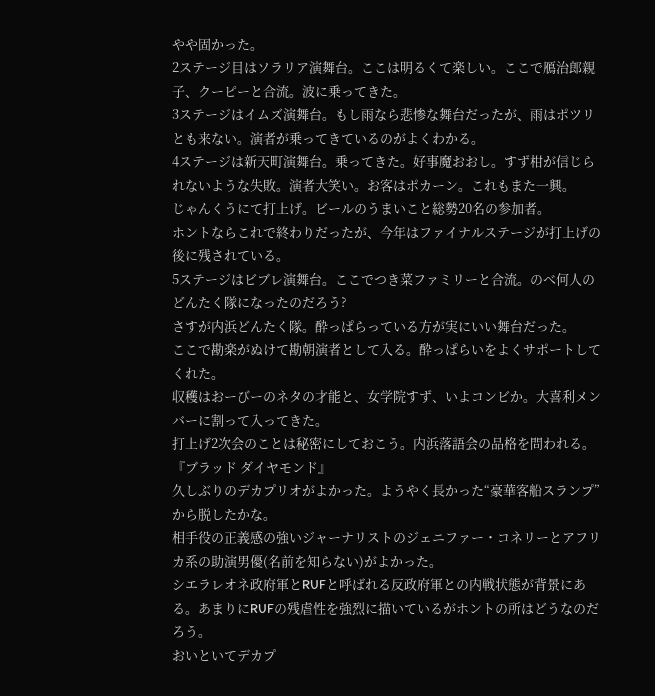やや固かった。
2ステージ目はソラリア演舞台。ここは明るくて楽しい。ここで鴈治郎親子、クーピーと合流。波に乗ってきた。
3ステージはイムズ演舞台。もし雨なら悲惨な舞台だったが、雨はポツリとも来ない。演者が乗ってきているのがよくわかる。
4ステージは新天町演舞台。乗ってきた。好事魔おおし。すず柑が信じられないような失敗。演者大笑い。お客はポカーン。これもまた一興。
じゃんくうにて打上げ。ビールのうまいこと総勢20名の参加者。
ホントならこれで終わりだったが、今年はファイナルステージが打上げの後に残されている。
5ステージはビブレ演舞台。ここでつき菜ファミリーと合流。のべ何人のどんたく隊になったのだろう?
さすが内浜どんたく隊。酔っぱらっている方が実にいい舞台だった。
ここで勘楽がぬけて勘朝演者として入る。酔っぱらいをよくサポートしてくれた。
収穫はおーびーのネタの才能と、女学院すず、いよコンビか。大喜利メンバーに割って入ってきた。
打上げ2次会のことは秘密にしておこう。内浜落語会の品格を問われる。
『ブラッド ダイヤモンド』
久しぶりのデカプリオがよかった。ようやく長かった“豪華客船スランプ”から脱したかな。
相手役の正義感の強いジャーナリストのジェニファー・コネリーとアフリカ系の助演男優(名前を知らない)がよかった。
シエラレオネ政府軍とRUFと呼ばれる反政府軍との内戦状態が背景にある。あまりにRUFの残虐性を強烈に描いているがホントの所はどうなのだろう。
おいといてデカプ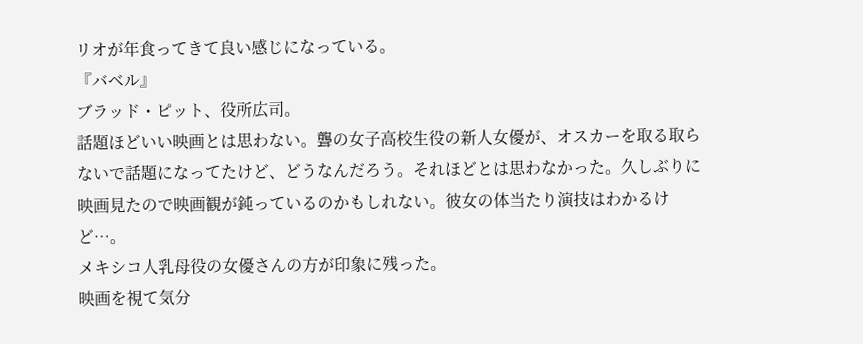リオが年食ってきて良い感じになっている。
『バベル』
ブラッド・ピット、役所広司。
話題ほどいい映画とは思わない。聾の女子高校生役の新人女優が、オスカーを取る取らないで話題になってたけど、どうなんだろう。それほどとは思わなかった。久しぶりに映画見たので映画観が鈍っているのかもしれない。彼女の体当たり演技はわかるけど…。
メキシコ人乳母役の女優さんの方が印象に残った。
映画を視て気分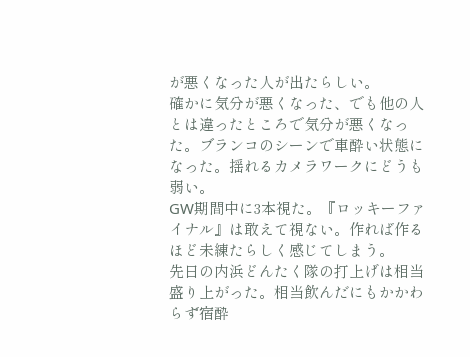が悪くなった人が出たらしい。
確かに気分が悪くなった、でも他の人とは違ったところで気分が悪くなった。ブランコのシーンで車酔い状態になった。揺れるカメラワークにどうも弱い。
GW期間中に3本視た。『ロッキーファイナル』は敢えて視ない。作れば作るほど未練たらしく感じてしまう。
先日の内浜どんたく隊の打上げは相当盛り上がった。相当飲んだにもかかわらず宿酔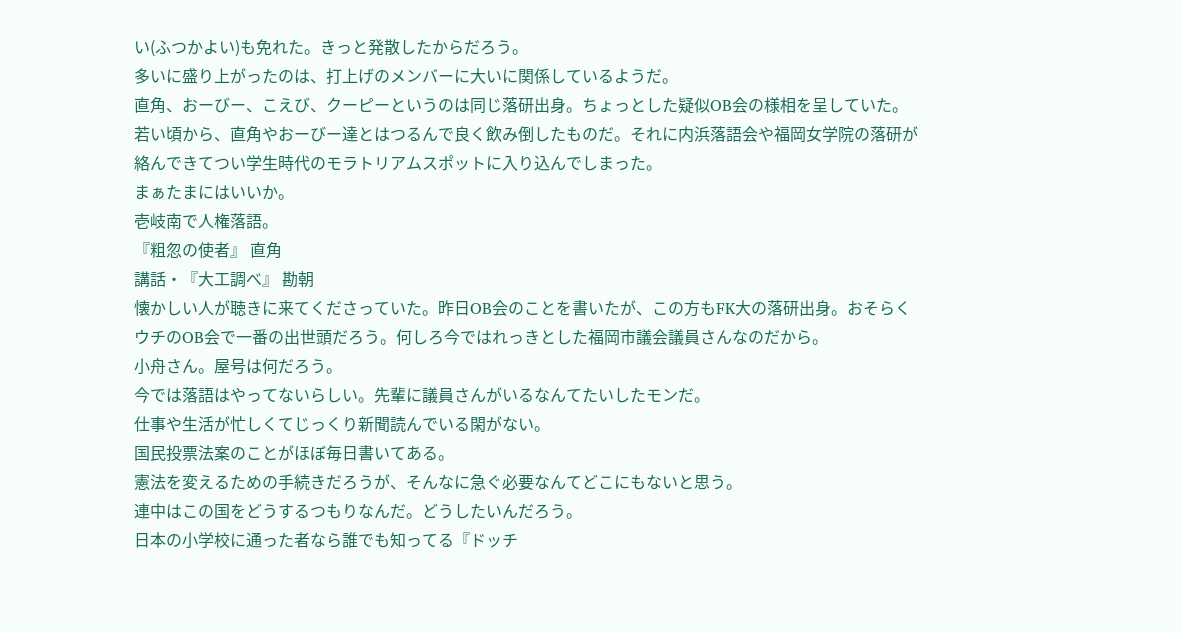い(ふつかよい)も免れた。きっと発散したからだろう。
多いに盛り上がったのは、打上げのメンバーに大いに関係しているようだ。
直角、おーびー、こえび、クーピーというのは同じ落研出身。ちょっとした疑似OB会の様相を呈していた。
若い頃から、直角やおーびー達とはつるんで良く飲み倒したものだ。それに内浜落語会や福岡女学院の落研が絡んできてつい学生時代のモラトリアムスポットに入り込んでしまった。
まぁたまにはいいか。
壱岐南で人権落語。
『粗忽の使者』 直角
講話・『大工調べ』 勘朝
懐かしい人が聴きに来てくださっていた。昨日OB会のことを書いたが、この方もFK大の落研出身。おそらくウチのOB会で一番の出世頭だろう。何しろ今ではれっきとした福岡市議会議員さんなのだから。
小舟さん。屋号は何だろう。
今では落語はやってないらしい。先輩に議員さんがいるなんてたいしたモンだ。
仕事や生活が忙しくてじっくり新聞読んでいる閑がない。
国民投票法案のことがほぼ毎日書いてある。
憲法を変えるための手続きだろうが、そんなに急ぐ必要なんてどこにもないと思う。
連中はこの国をどうするつもりなんだ。どうしたいんだろう。
日本の小学校に通った者なら誰でも知ってる『ドッチ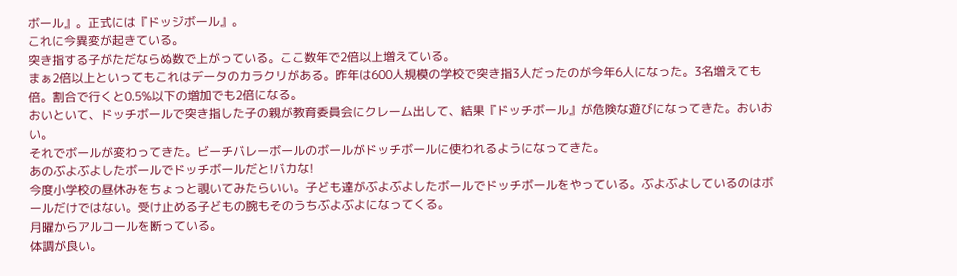ボール』。正式には『ドッジボール』。
これに今異変が起きている。
突き指する子がただならぬ数で上がっている。ここ数年で2倍以上増えている。
まぁ2倍以上といってもこれはデータのカラクリがある。昨年は600人規模の学校で突き指3人だったのが今年6人になった。3名増えても倍。割合で行くと0.5%以下の増加でも2倍になる。
おいといて、ドッチボールで突き指した子の親が教育委員会にクレーム出して、結果『ドッチボール』が危険な遊びになってきた。おいおい。
それでボールが変わってきた。ビーチバレーボールのボールがドッチボールに使われるようになってきた。
あのぶよぶよしたボールでドッチボールだと!バカな!
今度小学校の昼休みをちょっと覗いてみたらいい。子ども達がぶよぶよしたボールでドッチボールをやっている。ぶよぶよしているのはボールだけではない。受け止める子どもの腕もそのうちぶよぶよになってくる。
月曜からアルコールを断っている。
体調が良い。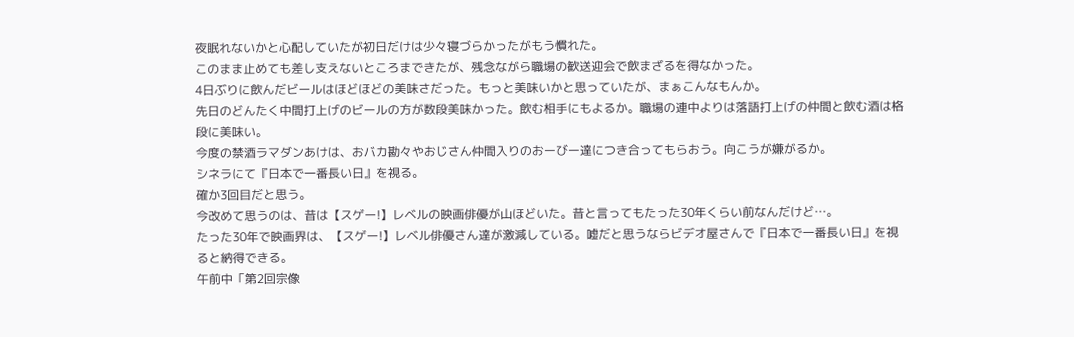夜眠れないかと心配していたが初日だけは少々寝づらかったがもう慣れた。
このまま止めても差し支えないところまできたが、残念ながら職場の歓送迎会で飲まざるを得なかった。
4日ぶりに飲んだビールはほどほどの美味さだった。もっと美味いかと思っていたが、まぁこんなもんか。
先日のどんたく中間打上げのビールの方が数段美味かった。飲む相手にもよるか。職場の連中よりは落語打上げの仲間と飲む酒は格段に美味い。
今度の禁酒ラマダンあけは、おバカ勘々やおじさん仲間入りのおーびー達につき合ってもらおう。向こうが嫌がるか。
シネラにて『日本で一番長い日』を視る。
確か3回目だと思う。
今改めて思うのは、昔は【スゲー!】レベルの映画俳優が山ほどいた。昔と言ってもたった30年くらい前なんだけど…。
たった30年で映画界は、【スゲー!】レベル俳優さん達が激減している。嘘だと思うならビデオ屋さんで『日本で一番長い日』を視ると納得できる。
午前中「第2回宗像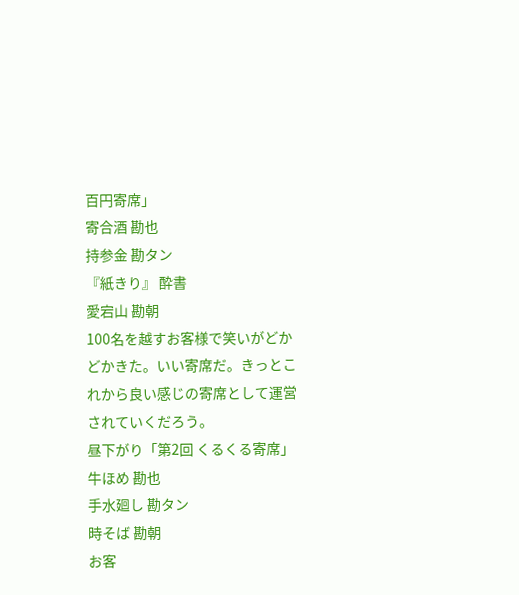百円寄席」
寄合酒 勘也
持参金 勘タン
『紙きり』 酔書
愛宕山 勘朝
100名を越すお客様で笑いがどかどかきた。いい寄席だ。きっとこれから良い感じの寄席として運営されていくだろう。
昼下がり「第2回 くるくる寄席」
牛ほめ 勘也
手水廻し 勘タン
時そば 勘朝
お客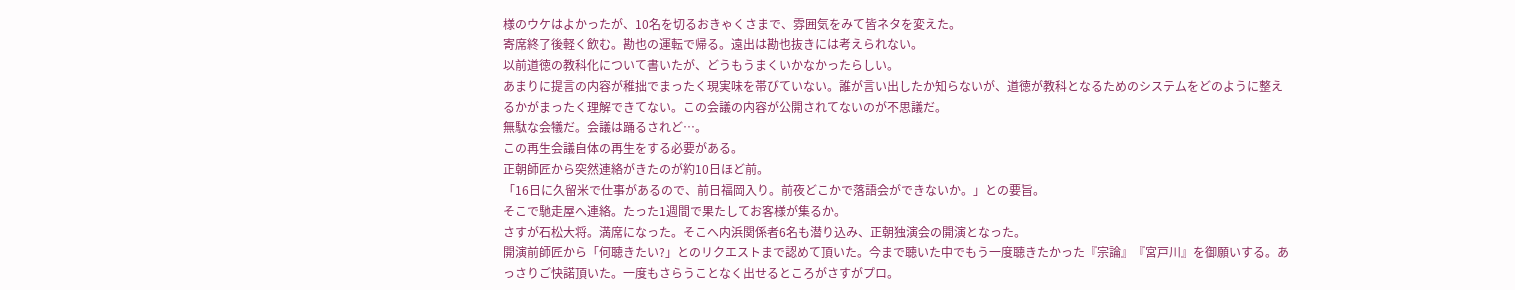様のウケはよかったが、10名を切るおきゃくさまで、雰囲気をみて皆ネタを変えた。
寄席終了後軽く飲む。勘也の運転で帰る。遠出は勘也抜きには考えられない。
以前道徳の教科化について書いたが、どうもうまくいかなかったらしい。
あまりに提言の内容が稚拙でまったく現実味を帯びていない。誰が言い出したか知らないが、道徳が教科となるためのシステムをどのように整えるかがまったく理解できてない。この会議の内容が公開されてないのが不思議だ。
無駄な会犠だ。会議は踊るされど…。
この再生会議自体の再生をする必要がある。
正朝師匠から突然連絡がきたのが約10日ほど前。
「16日に久留米で仕事があるので、前日福岡入り。前夜どこかで落語会ができないか。」との要旨。
そこで馳走屋へ連絡。たった1週間で果たしてお客様が集るか。
さすが石松大将。満席になった。そこへ内浜関係者6名も潜り込み、正朝独演会の開演となった。
開演前師匠から「何聴きたい?」とのリクエストまで認めて頂いた。今まで聴いた中でもう一度聴きたかった『宗論』『宮戸川』を御願いする。あっさりご快諾頂いた。一度もさらうことなく出せるところがさすがプロ。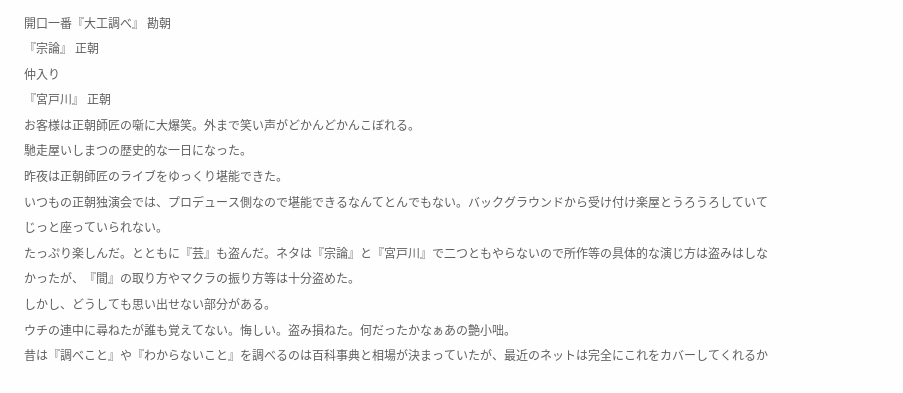開口一番『大工調べ』 勘朝
『宗論』 正朝
仲入り
『宮戸川』 正朝
お客様は正朝師匠の噺に大爆笑。外まで笑い声がどかんどかんこぼれる。
馳走屋いしまつの歴史的な一日になった。
昨夜は正朝師匠のライブをゆっくり堪能できた。
いつもの正朝独演会では、プロデュース側なので堪能できるなんてとんでもない。バックグラウンドから受け付け楽屋とうろうろしていてじっと座っていられない。
たっぷり楽しんだ。とともに『芸』も盗んだ。ネタは『宗論』と『宮戸川』で二つともやらないので所作等の具体的な演じ方は盗みはしなかったが、『間』の取り方やマクラの振り方等は十分盗めた。
しかし、どうしても思い出せない部分がある。
ウチの連中に尋ねたが誰も覚えてない。悔しい。盗み損ねた。何だったかなぁあの艶小咄。
昔は『調べこと』や『わからないこと』を調べるのは百科事典と相場が決まっていたが、最近のネットは完全にこれをカバーしてくれるか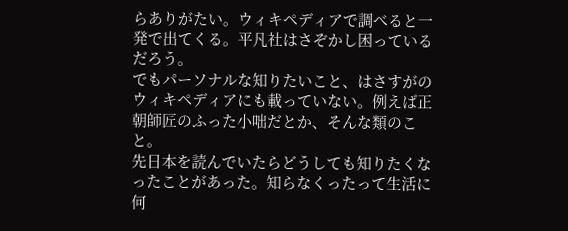らありがたい。ウィキペディアで調べると一発で出てくる。平凡社はさぞかし困っているだろう。
でもパーソナルな知りたいこと、はさすがのウィキペディアにも載っていない。例えば正朝師匠のふった小咄だとか、そんな類のこと。
先日本を読んでいたらどうしても知りたくなったことがあった。知らなくったって生活に何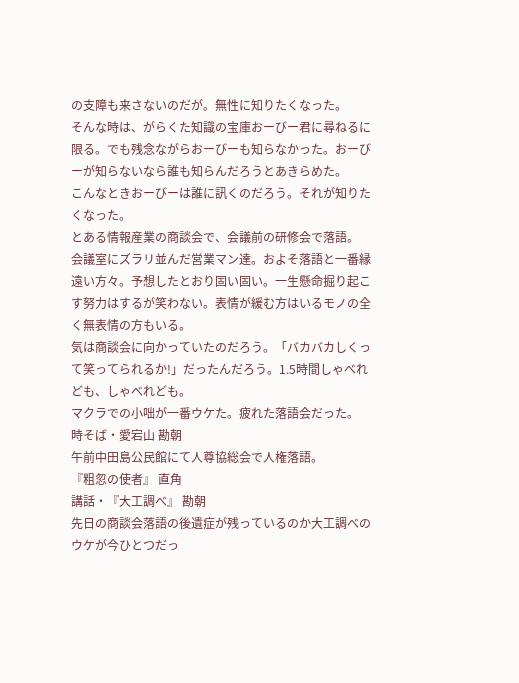の支障も来さないのだが。無性に知りたくなった。
そんな時は、がらくた知識の宝庫おーびー君に尋ねるに限る。でも残念ながらおーびーも知らなかった。おーびーが知らないなら誰も知らんだろうとあきらめた。
こんなときおーびーは誰に訊くのだろう。それが知りたくなった。
とある情報産業の商談会で、会議前の研修会で落語。
会議室にズラリ並んだ営業マン達。およそ落語と一番縁遠い方々。予想したとおり固い固い。一生懸命掘り起こす努力はするが笑わない。表情が緩む方はいるモノの全く無表情の方もいる。
気は商談会に向かっていたのだろう。「バカバカしくって笑ってられるか!」だったんだろう。1.5時間しゃべれども、しゃべれども。
マクラでの小咄が一番ウケた。疲れた落語会だった。
時そば・愛宕山 勘朝
午前中田島公民館にて人尊協総会で人権落語。
『粗忽の使者』 直角
講話・『大工調べ』 勘朝
先日の商談会落語の後遺症が残っているのか大工調べのウケが今ひとつだっ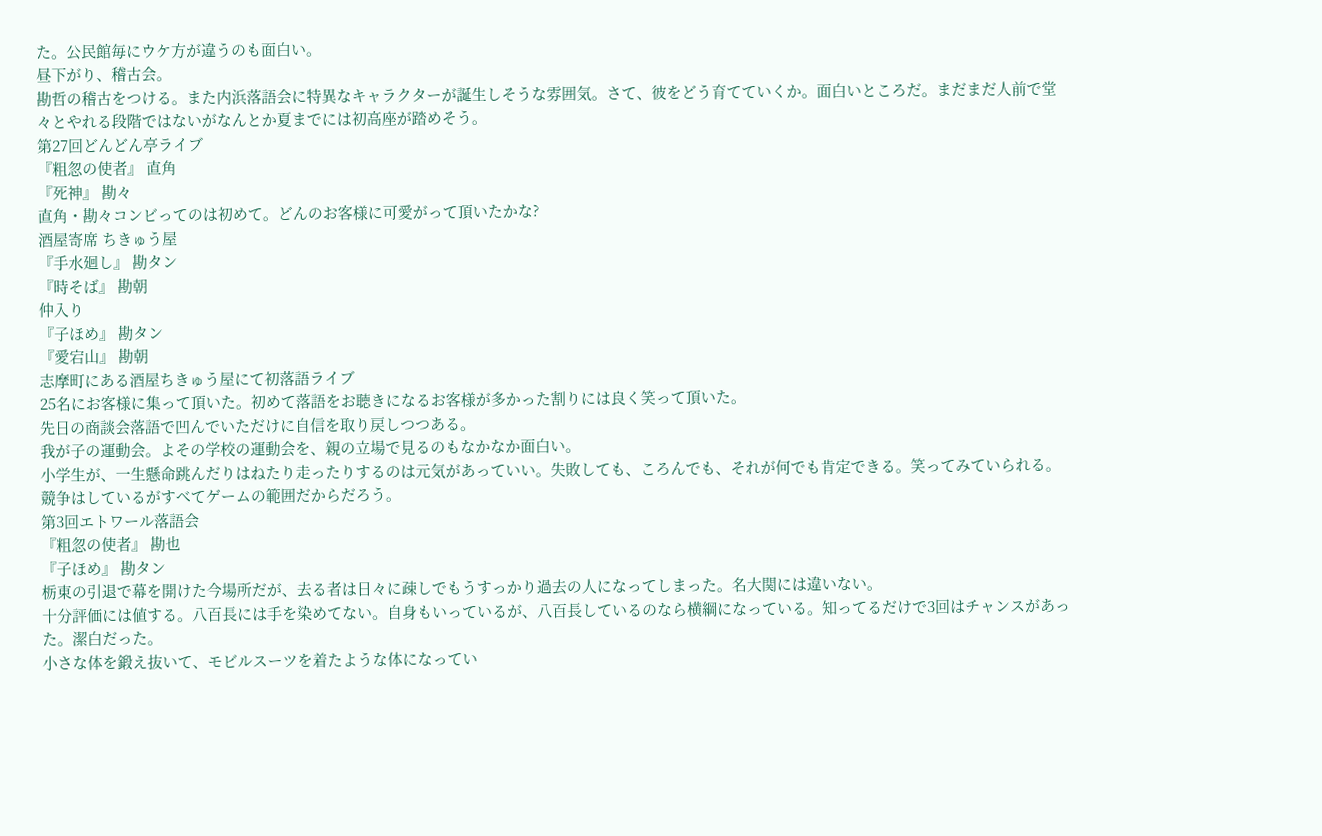た。公民館毎にウケ方が違うのも面白い。
昼下がり、稽古会。
勘哲の稽古をつける。また内浜落語会に特異なキャラクターが誕生しそうな雰囲気。さて、彼をどう育てていくか。面白いところだ。まだまだ人前で堂々とやれる段階ではないがなんとか夏までには初高座が踏めそう。
第27回どんどん亭ライブ
『粗忽の使者』 直角
『死神』 勘々
直角・勘々コンビってのは初めて。どんのお客様に可愛がって頂いたかな?
酒屋寄席 ちきゅう屋
『手水廻し』 勘タン
『時そば』 勘朝
仲入り
『子ほめ』 勘タン
『愛宕山』 勘朝
志摩町にある酒屋ちきゅう屋にて初落語ライブ
25名にお客様に集って頂いた。初めて落語をお聴きになるお客様が多かった割りには良く笑って頂いた。
先日の商談会落語で凹んでいただけに自信を取り戻しつつある。
我が子の運動会。よその学校の運動会を、親の立場で見るのもなかなか面白い。
小学生が、一生懸命跳んだりはねたり走ったりするのは元気があっていい。失敗しても、ころんでも、それが何でも肯定できる。笑ってみていられる。
競争はしているがすべてゲームの範囲だからだろう。
第3回エトワール落語会
『粗忽の使者』 勘也
『子ほめ』 勘タン
栃東の引退で幕を開けた今場所だが、去る者は日々に疎しでもうすっかり過去の人になってしまった。名大関には違いない。
十分評価には値する。八百長には手を染めてない。自身もいっているが、八百長しているのなら横綱になっている。知ってるだけで3回はチャンスがあった。潔白だった。
小さな体を鍛え抜いて、モビルスーツを着たような体になってい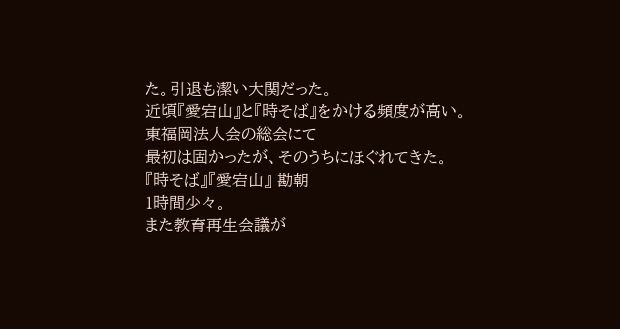た。引退も潔い大関だった。
近頃『愛宕山』と『時そば』をかける頻度が高い。
東福岡法人会の総会にて
最初は固かったが、そのうちにほぐれてきた。
『時そば』『愛宕山』 勘朝
1時間少々。
また教育再生会議が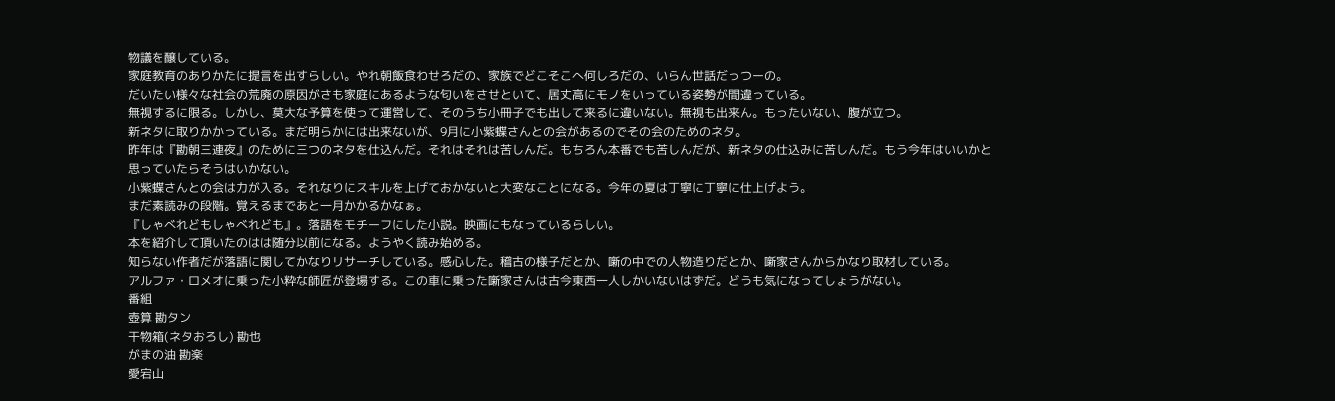物議を醸している。
家庭教育のありかたに提言を出すらしい。やれ朝飯食わせろだの、家族でどこそこへ何しろだの、いらん世話だっつーの。
だいたい様々な社会の荒廃の原因がさも家庭にあるような匂いをさせといて、居丈高にモノをいっている姿勢が間違っている。
無視するに限る。しかし、莫大な予算を使って運営して、そのうち小冊子でも出して来るに違いない。無視も出来ん。もったいない、腹が立つ。
新ネタに取りかかっている。まだ明らかには出来ないが、9月に小紫蝶さんとの会があるのでその会のためのネタ。
昨年は『勘朝三連夜』のために三つのネタを仕込んだ。それはそれは苦しんだ。もちろん本番でも苦しんだが、新ネタの仕込みに苦しんだ。もう今年はいいかと思っていたらそうはいかない。
小紫蝶さんとの会は力が入る。それなりにスキルを上げておかないと大変なことになる。今年の夏は丁寧に丁寧に仕上げよう。
まだ素読みの段階。覚えるまであと一月かかるかなぁ。
『しゃべれどもしゃべれども』。落語をモチーフにした小説。映画にもなっているらしい。
本を紹介して頂いたのはは随分以前になる。ようやく読み始める。
知らない作者だが落語に関してかなりリサーチしている。感心した。稽古の様子だとか、噺の中での人物造りだとか、噺家さんからかなり取材している。
アルファ・ロメオに乗った小粋な師匠が登場する。この車に乗った噺家さんは古今東西一人しかいないはずだ。どうも気になってしょうがない。
番組
壺算 勘タン
干物箱(ネタおろし) 勘也
がまの油 勘楽
愛宕山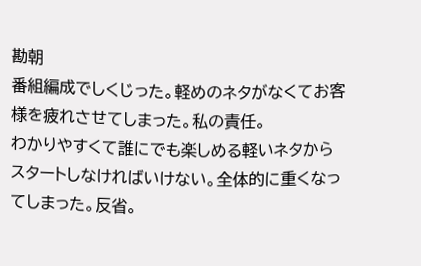勘朝
番組編成でしくじった。軽めのネタがなくてお客様を疲れさせてしまった。私の責任。
わかりやすくて誰にでも楽しめる軽いネタからスタートしなければいけない。全体的に重くなってしまった。反省。